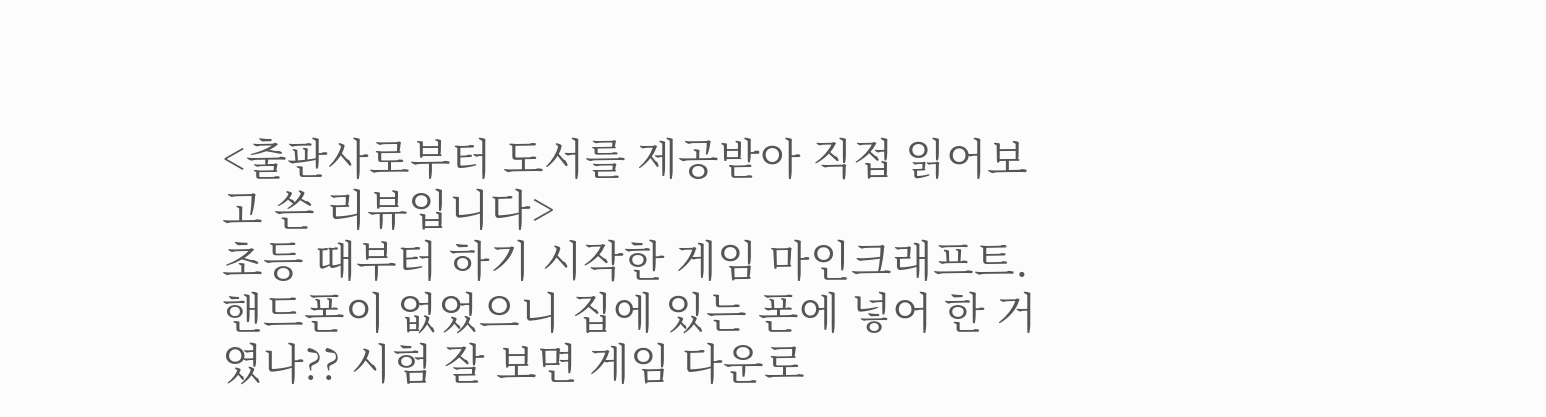<출판사로부터 도서를 제공받아 직접 읽어보고 쓴 리뷰입니다>
초등 때부터 하기 시작한 게임 마인크래프트.
핸드폰이 없었으니 집에 있는 폰에 넣어 한 거였나?? 시험 잘 보면 게임 다운로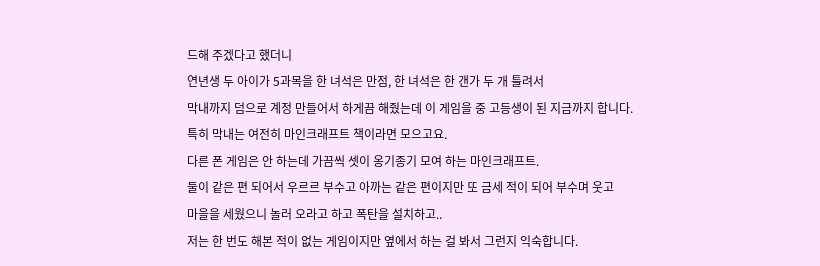드해 주겠다고 했더니
연년생 두 아이가 5과목을 한 녀석은 만점, 한 녀석은 한 갠가 두 개 틀려서
막내까지 덤으로 계정 만들어서 하게끔 해줬는데 이 게임을 중 고등생이 된 지금까지 합니다.
특히 막내는 여전히 마인크래프트 책이라면 모으고요.
다른 폰 게임은 안 하는데 가끔씩 셋이 옹기종기 모여 하는 마인크래프트.
둘이 같은 편 되어서 우르르 부수고 아까는 같은 편이지만 또 금세 적이 되어 부수며 웃고
마을을 세웠으니 놀러 오라고 하고 폭탄을 설치하고..
저는 한 번도 해본 적이 없는 게임이지만 옆에서 하는 걸 봐서 그런지 익숙합니다.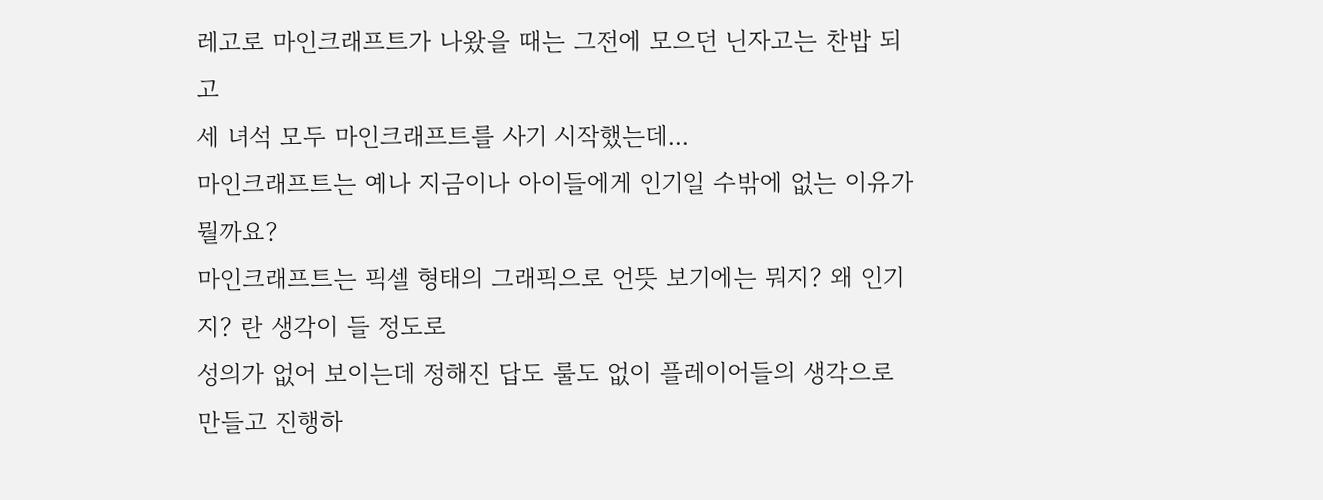레고로 마인크래프트가 나왔을 때는 그전에 모으던 닌자고는 찬밥 되고
세 녀석 모두 마인크래프트를 사기 시작했는데...
마인크래프트는 예나 지금이나 아이들에게 인기일 수밖에 없는 이유가 뭘까요?
마인크래프트는 픽셀 형태의 그래픽으로 언뜻 보기에는 뭐지? 왜 인기지? 란 생각이 들 정도로
성의가 없어 보이는데 정해진 답도 룰도 없이 플레이어들의 생각으로 만들고 진행하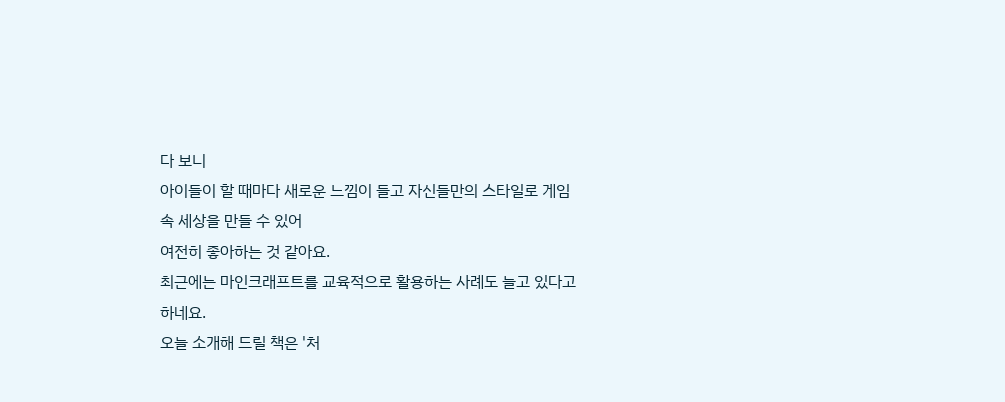다 보니
아이들이 할 때마다 새로운 느낌이 들고 자신들만의 스타일로 게임 속 세상을 만들 수 있어
여전히 좋아하는 것 같아요.
최근에는 마인크래프트를 교육적으로 활용하는 사례도 늘고 있다고 하네요.
오늘 소개해 드릴 책은 '처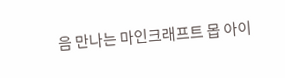음 만나는 마인크래프트 몹 아이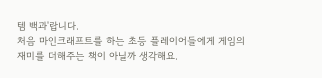템 백과'랍니다.
처음 마인크래프트를 하는 초등 플레이어들에게 게임의 재미를 더해주는 책이 아닐까 생각해요.